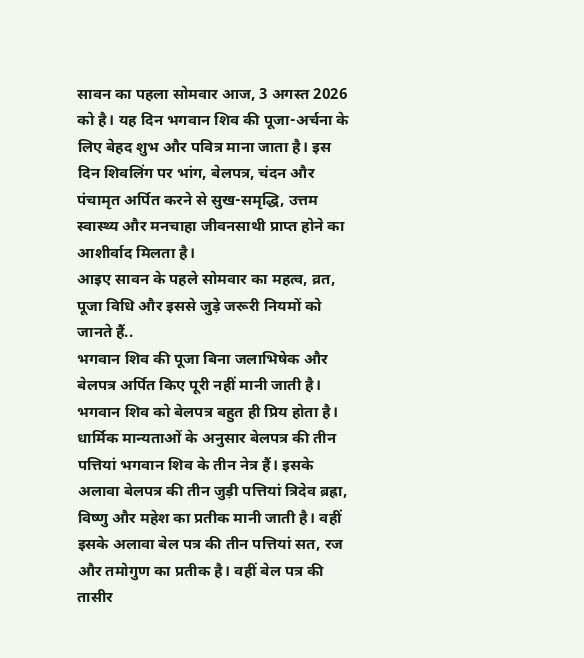सावन का पहला सोमवार आज, 3 अगस्त 2026 को है। यह दिन भगवान शिव की पूजा-अर्चना के लिए बेहद शुभ और पवित्र माना जाता है। इस दिन शिवलिंग पर भांग, बेलपत्र, चंदन और पंचामृत अर्पित करने से सुख-समृद्धि, उत्तम स्वास्थ्य और मनचाहा जीवनसाथी प्राप्त होने का आशीर्वाद मिलता है।
आइए सावन के पहले सोमवार का महत्व, व्रत, पूजा विधि और इससे जुड़े जरूरी नियमों को जानते हैं..
भगवान शिव की पूजा बिना जलाभिषेक और बेलपत्र अर्पित किए पूरी नहीं मानी जाती है। भगवान शिव को बेलपत्र बहुत ही प्रिय होता है। धार्मिक मान्यताओं के अनुसार बेलपत्र की तीन पत्तियां भगवान शिव के तीन नेत्र हैं। इसके अलावा बेलपत्र की तीन जुड़ी पत्तियां त्रिदेव ब्रह्रा, विष्णु और महेश का प्रतीक मानी जाती है। वहीं इसके अलावा बेल पत्र की तीन पत्तियां सत, रज और तमोगुण का प्रतीक है। वहीं बेल पत्र की तासीर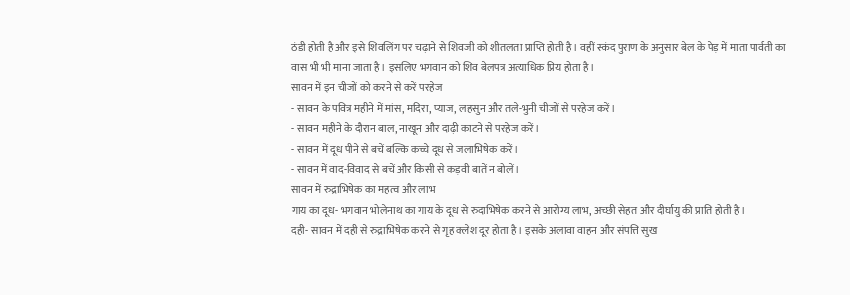ठंडी होती है और इसे शिवलिंग पर चढ़ाने से शिवजी को शीतलता प्राप्ति होती है। वहीं स्कंद पुराण के अनुसार बेल के पेड़ में माता पार्वती का वास भी भी माना जाता है। इसलिए भगवान को शिव बेलपत्र अत्याधिक प्रिय होता है।
सावन में इन चीजों को करने से करें परहेज
- सावन के पवित्र महीने में मांस, मदिरा, प्याज, लहसुन और तले-भुनी चीजों से परहेज करें।
- सावन महीने के दौरान बाल, नाखून और दाढ़ी काटने से परहेज करें।
- सावन में दूध पीने से बचें बल्कि कच्चे दूध से जलाभिषेक करें।
- सावन में वाद-विवाद से बचें और किसी से कड़वी बातें न बोलें।
सावन में रुद्राभिषेक का महत्व और लाभ
गाय का दूध- भगवान भोलेनाथ का गाय के दूध से रुदाभिषेक करने से आरोग्य लाभ, अच्छी सेहत और दीर्घायु की प्राति होती है।
दही- सावन में दही से रुद्राभिषेक करने से गृह क्लेश दूर होता है। इसके अलावा वाहन और संपत्ति सुख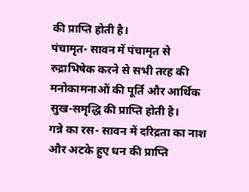की प्राप्ति होती है।
पंचामृत- सावन में पंचामृत से रुद्राभिषेक करने से सभी तरह की मनोकामनाओं की पूर्ति और आर्थिक सुख-समृद्धि की प्राप्ति होती है।
गन्ने का रस- सावन में दरिद्रता का नाश और अटके हुए धन की प्राप्ति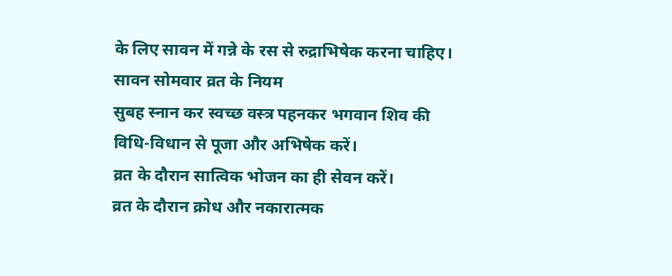के लिए सावन में गन्ने के रस से रुद्राभिषेक करना चाहिए।
सावन सोमवार व्रत के नियम
सुबह स्नान कर स्वच्छ वस्त्र पहनकर भगवान शिव की विधि-विधान से पूजा और अभिषेक करें।
व्रत के दौरान सात्विक भोजन का ही सेवन करें।
व्रत के दौरान क्रोध और नकारात्मक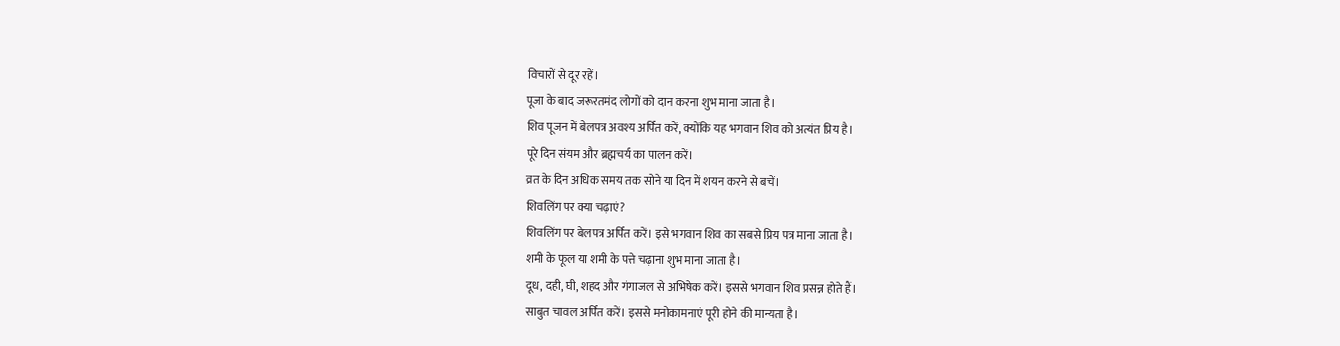विचारों से दूर रहें।
पूजा के बाद जरूरतमंद लोगों को दान करना शुभ माना जाता है।
शिव पूजन में बेलपत्र अवश्य अर्पित करें, क्योंकि यह भगवान शिव को अत्यंत प्रिय है।
पूरे दिन संयम और ब्रह्मचर्य का पालन करें।
व्रत के दिन अधिक समय तक सोने या दिन में शयन करने से बचें।
शिवलिंग पर क्या चढ़ाएं?
शिवलिंग पर बेलपत्र अर्पित करें। इसे भगवान शिव का सबसे प्रिय पत्र माना जाता है।
शमी के फूल या शमी के पत्ते चढ़ाना शुभ माना जाता है।
दूध, दही, घी, शहद और गंगाजल से अभिषेक करें। इससे भगवान शिव प्रसन्न होते हैं।
साबुत चावल अर्पित करें। इससे मनोकामनाएं पूरी होने की मान्यता है।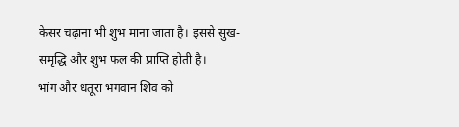केसर चढ़ाना भी शुभ माना जाता है। इससे सुख-समृद्धि और शुभ फल की प्राप्ति होती है।
भांग और धतूरा भगवान शिव को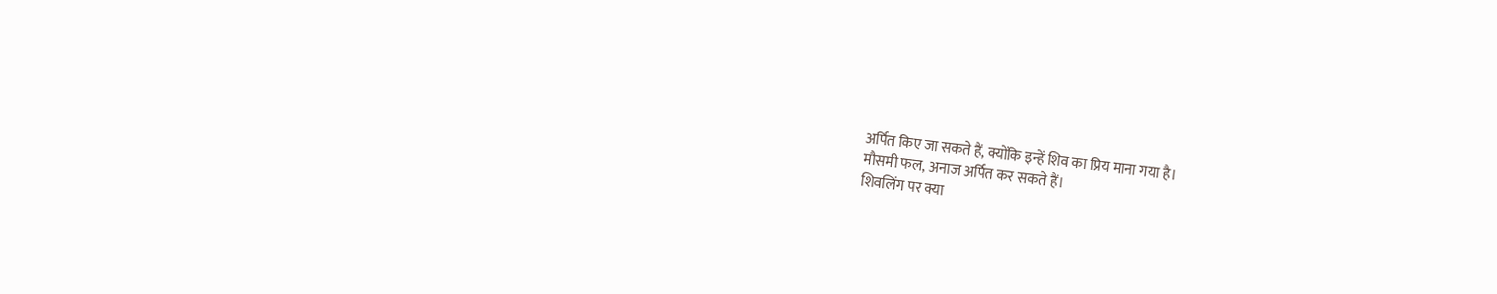अर्पित किए जा सकते हैं, क्योंकि इन्हें शिव का प्रिय माना गया है।
मौसमी फल, अनाज अर्पित कर सकते हैं।
शिवलिंग पर क्या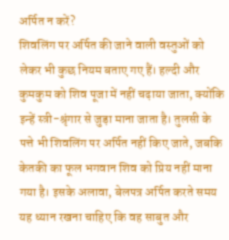अर्पित न करें?
शिवलिंग पर अर्पित की जाने वाली वस्तुओं को लेकर भी कुछ नियम बताए गए हैं। हल्दी और कुमकुम को शिव पूजा में नहीं चढ़ाया जाता, क्योंकि इन्हें स्त्री-श्रृंगार से जुड़ा माना जाता है। तुलसी के पत्ते भी शिवलिंग पर अर्पित नहीं किए जाते, जबकि केतकी का फूल भगवान शिव को प्रिय नहीं माना गया है। इसके अलावा, बेलपत्र अर्पित करते समय यह ध्यान रखना चाहिए कि वह साबुत और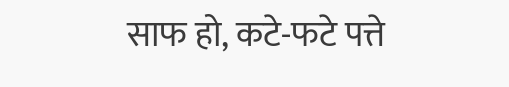साफ हो, कटे-फटे पत्ते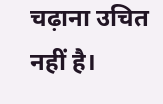चढ़ाना उचित नहीं है।